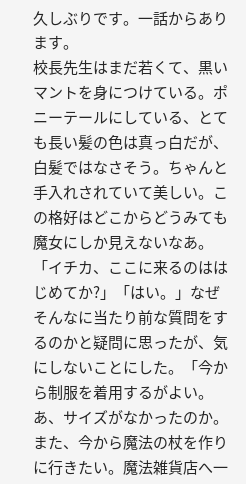久しぶりです。一話からあります。
校長先生はまだ若くて、黒いマントを身につけている。ポニーテールにしている、とても長い髪の色は真っ白だが、白髪ではなさそう。ちゃんと手入れされていて美しい。この格好はどこからどうみても魔女にしか見えないなあ。「イチカ、ここに来るのははじめてか?」「はい。」なぜそんなに当たり前な質問をするのかと疑問に思ったが、気にしないことにした。「今から制服を着用するがよい。あ、サイズがなかったのか。また、今から魔法の杖を作りに行きたい。魔法雑貨店へ一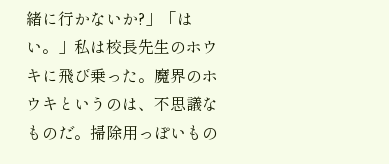緒に行かないか?」「はい。」私は校長先生のホウキに飛び乗った。魔界のホウキというのは、不思議なものだ。掃除用っぽいもの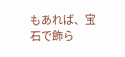もあれば、宝石で飾ら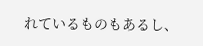れているものもあるし、